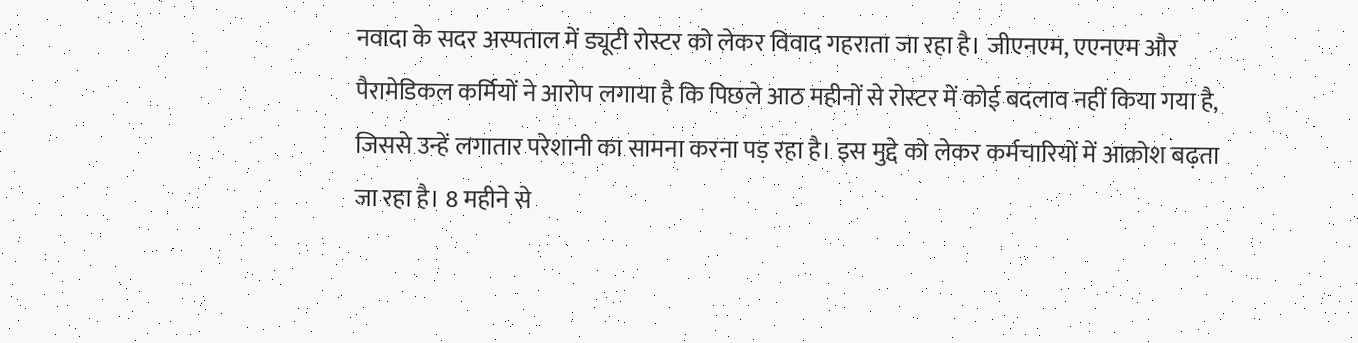नवादा के सदर अस्पताल में ड्यूटी रोस्टर को लेकर विवाद गहराता जा रहा है। जीएनएम, एएनएम और पैरामेडिकल कर्मियों ने आरोप लगाया है कि पिछले आठ महीनों से रोस्टर में कोई बदलाव नहीं किया गया है, जिससे उन्हें लगातार परेशानी का सामना करना पड़ रहा है। इस मुद्दे को लेकर कर्मचारियों में आक्रोश बढ़ता जा रहा है। 8 महीने से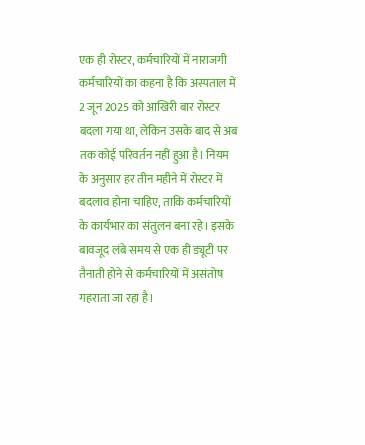एक ही रोस्टर, कर्मचारियों में नाराजगी कर्मचारियों का कहना है कि अस्पताल में 2 जून 2025 को आखिरी बार रोस्टर बदला गया था, लेकिन उसके बाद से अब तक कोई परिवर्तन नहीं हुआ है। नियम के अनुसार हर तीन महीने में रोस्टर में बदलाव होना चाहिए, ताकि कर्मचारियों के कार्यभार का संतुलन बना रहे। इसके बावजूद लंबे समय से एक ही ड्यूटी पर तैनाती होने से कर्मचारियों में असंतोष गहराता जा रहा है।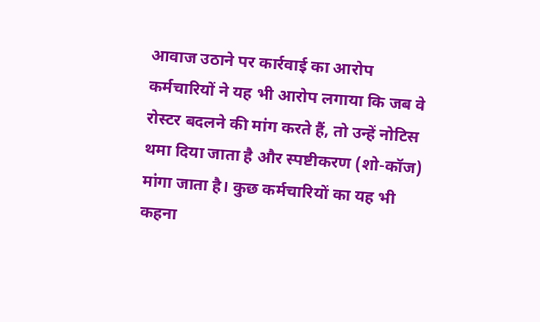आवाज उठाने पर कार्रवाई का आरोप कर्मचारियों ने यह भी आरोप लगाया कि जब वे रोस्टर बदलने की मांग करते हैं, तो उन्हें नोटिस थमा दिया जाता है और स्पष्टीकरण (शो-कॉज) मांगा जाता है। कुछ कर्मचारियों का यह भी कहना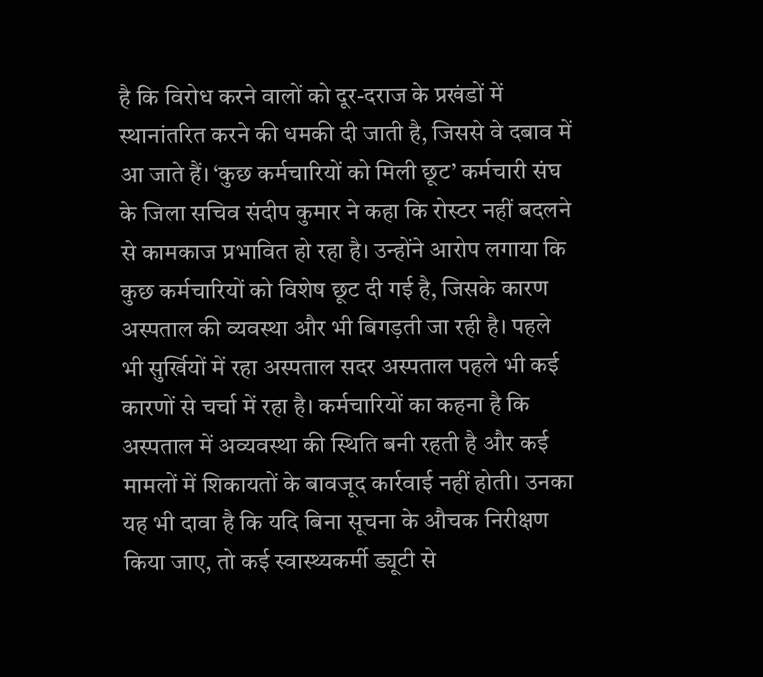है कि विरोध करने वालों को दूर-दराज के प्रखंडों में स्थानांतरित करने की धमकी दी जाती है, जिससे वे दबाव में आ जाते हैं। ‘कुछ कर्मचारियों को मिली छूट’ कर्मचारी संघ के जिला सचिव संदीप कुमार ने कहा कि रोस्टर नहीं बदलने से कामकाज प्रभावित हो रहा है। उन्होंने आरोप लगाया कि कुछ कर्मचारियों को विशेष छूट दी गई है, जिसके कारण अस्पताल की व्यवस्था और भी बिगड़ती जा रही है। पहले भी सुर्खियों में रहा अस्पताल सदर अस्पताल पहले भी कई कारणों से चर्चा में रहा है। कर्मचारियों का कहना है कि अस्पताल में अव्यवस्था की स्थिति बनी रहती है और कई मामलों में शिकायतों के बावजूद कार्रवाई नहीं होती। उनका यह भी दावा है कि यदि बिना सूचना के औचक निरीक्षण किया जाए, तो कई स्वास्थ्यकर्मी ड्यूटी से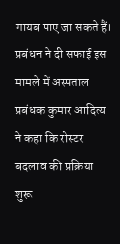गायब पाए जा सकते हैं। प्रबंधन ने दी सफाई इस मामले में अस्पताल प्रबंधक कुमार आदित्य ने कहा कि रोस्टर बदलाव की प्रक्रिया शुरू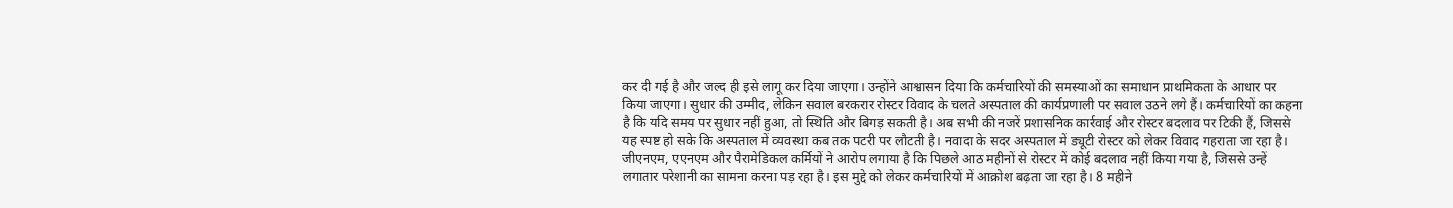कर दी गई है और जल्द ही इसे लागू कर दिया जाएगा। उन्होंने आश्वासन दिया कि कर्मचारियों की समस्याओं का समाधान प्राथमिकता के आधार पर किया जाएगा। सुधार की उम्मीद, लेकिन सवाल बरकरार रोस्टर विवाद के चलते अस्पताल की कार्यप्रणाली पर सवाल उठने लगे हैं। कर्मचारियों का कहना है कि यदि समय पर सुधार नहीं हुआ, तो स्थिति और बिगड़ सकती है। अब सभी की नजरें प्रशासनिक कार्रवाई और रोस्टर बदलाव पर टिकी हैं, जिससे यह स्पष्ट हो सके कि अस्पताल में व्यवस्था कब तक पटरी पर लौटती है। नवादा के सदर अस्पताल में ड्यूटी रोस्टर को लेकर विवाद गहराता जा रहा है। जीएनएम, एएनएम और पैरामेडिकल कर्मियों ने आरोप लगाया है कि पिछले आठ महीनों से रोस्टर में कोई बदलाव नहीं किया गया है, जिससे उन्हें लगातार परेशानी का सामना करना पड़ रहा है। इस मुद्दे को लेकर कर्मचारियों में आक्रोश बढ़ता जा रहा है। 8 महीने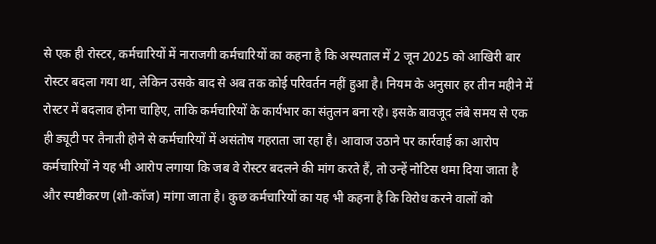से एक ही रोस्टर, कर्मचारियों में नाराजगी कर्मचारियों का कहना है कि अस्पताल में 2 जून 2025 को आखिरी बार रोस्टर बदला गया था, लेकिन उसके बाद से अब तक कोई परिवर्तन नहीं हुआ है। नियम के अनुसार हर तीन महीने में रोस्टर में बदलाव होना चाहिए, ताकि कर्मचारियों के कार्यभार का संतुलन बना रहे। इसके बावजूद लंबे समय से एक ही ड्यूटी पर तैनाती होने से कर्मचारियों में असंतोष गहराता जा रहा है। आवाज उठाने पर कार्रवाई का आरोप कर्मचारियों ने यह भी आरोप लगाया कि जब वे रोस्टर बदलने की मांग करते हैं, तो उन्हें नोटिस थमा दिया जाता है और स्पष्टीकरण (शो-कॉज) मांगा जाता है। कुछ कर्मचारियों का यह भी कहना है कि विरोध करने वालों को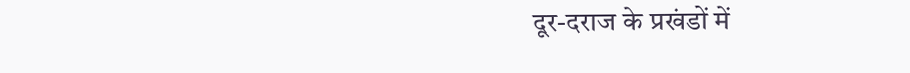दूर-दराज के प्रखंडों में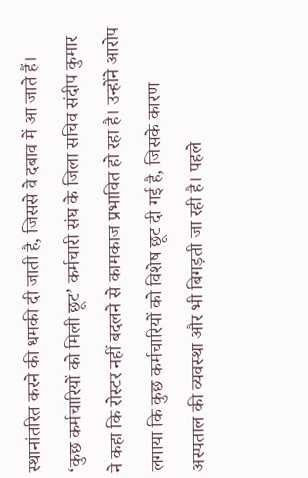स्थानांतरित करने की धमकी दी जाती है, जिससे वे दबाव में आ जाते हैं। ‘कुछ कर्मचारियों को मिली छूट’ कर्मचारी संघ के जिला सचिव संदीप कुमार ने कहा कि रोस्टर नहीं बदलने से कामकाज प्रभावित हो रहा है। उन्होंने आरोप लगाया कि कुछ कर्मचारियों को विशेष छूट दी गई है, जिसके कारण अस्पताल की व्यवस्था और भी बिगड़ती जा रही है। पहले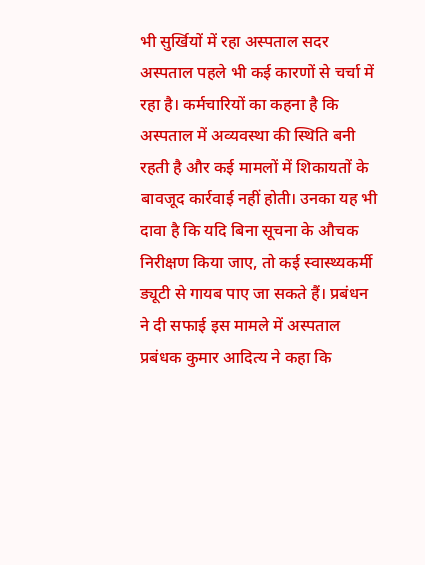भी सुर्खियों में रहा अस्पताल सदर अस्पताल पहले भी कई कारणों से चर्चा में रहा है। कर्मचारियों का कहना है कि अस्पताल में अव्यवस्था की स्थिति बनी रहती है और कई मामलों में शिकायतों के बावजूद कार्रवाई नहीं होती। उनका यह भी दावा है कि यदि बिना सूचना के औचक निरीक्षण किया जाए, तो कई स्वास्थ्यकर्मी ड्यूटी से गायब पाए जा सकते हैं। प्रबंधन ने दी सफाई इस मामले में अस्पताल प्रबंधक कुमार आदित्य ने कहा कि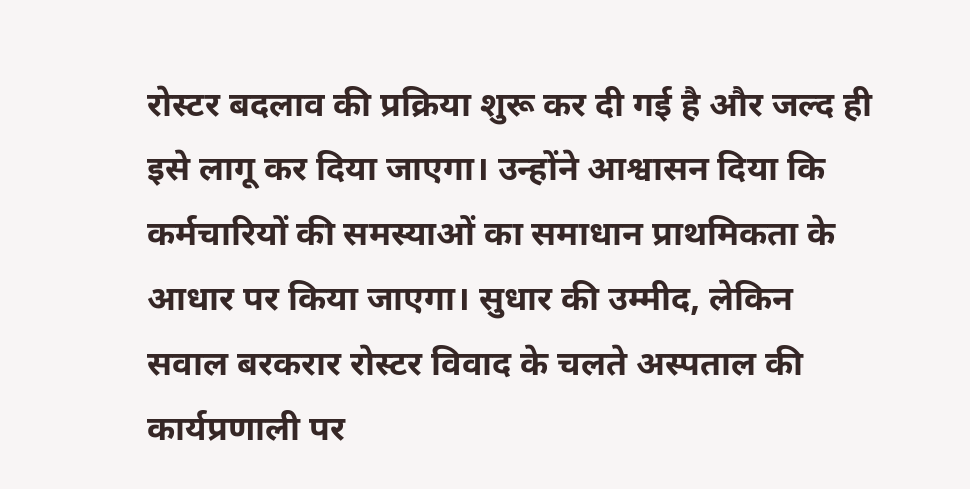रोस्टर बदलाव की प्रक्रिया शुरू कर दी गई है और जल्द ही इसे लागू कर दिया जाएगा। उन्होंने आश्वासन दिया कि कर्मचारियों की समस्याओं का समाधान प्राथमिकता के आधार पर किया जाएगा। सुधार की उम्मीद, लेकिन सवाल बरकरार रोस्टर विवाद के चलते अस्पताल की कार्यप्रणाली पर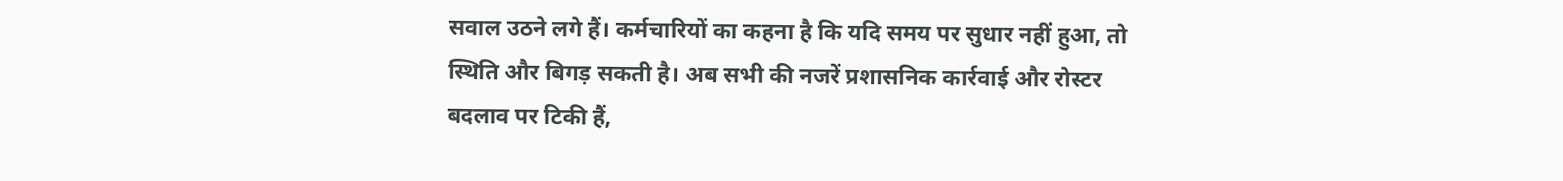सवाल उठने लगे हैं। कर्मचारियों का कहना है कि यदि समय पर सुधार नहीं हुआ, तो स्थिति और बिगड़ सकती है। अब सभी की नजरें प्रशासनिक कार्रवाई और रोस्टर बदलाव पर टिकी हैं,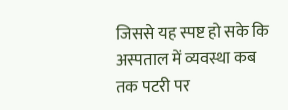जिससे यह स्पष्ट हो सके कि अस्पताल में व्यवस्था कब तक पटरी पर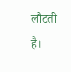लौटती है।